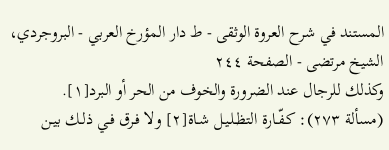المستند في شرح العروة الوثقى - ط دار المؤرخ العربي - البروجردي، الشيخ مرتضى - الصفحة ٢٤٤
وكذلك للرجال عند الضرورة والخوف من الحر أو البرد[١].
(مسألة ٢٧٣): كـفّـارة التظـلـيـل شـاة[٢] ولا فـرق فـي ذلـك بيـن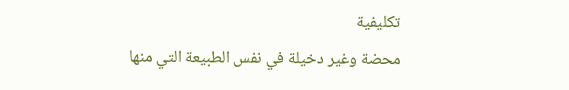تكليفية
محضة وغير دخيلة في نفس الطبيعة التي منها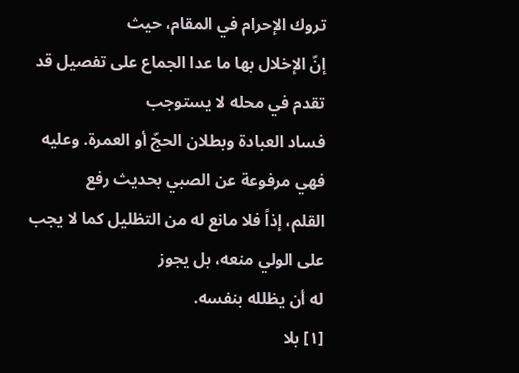تروك الإحرام في المقام، حيث
إنّ الإخلال بها ما عدا الجماع على تفصيل قد تقدم في محله لا يستوجب
فساد العبادة وبطلان الحجّ أو العمرة. وعليه فهي مرفوعة عن الصبي بحديث رفع
القلم، إذاً فلا مانع له من التظليل كما لا يجب على الولي منعه، بل يجوز
له أن يظلله بنفسه.
[١] بلا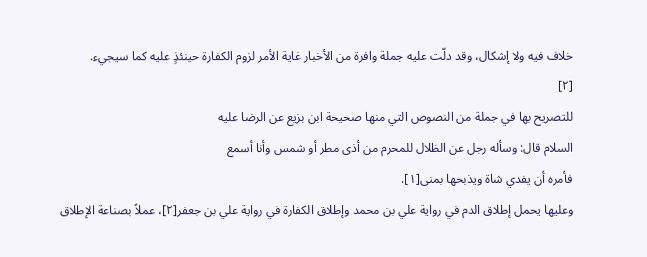خلاف فيه ولا إشكال، وقد دلّت عليه جملة وافرة من الأخبار غاية الأمر لزوم الكفارة حينئذٍ عليه كما سيجيء.
[٢]
للتصريح بها في جملة من النصوص التي منها صحيحة ابن بزيع عن الرضا عليه
السلام قال: وسأله رجل عن الظلال للمحرم من أذى مطر أو شمس وأنا أسمع
فأمره أن يفدي شاة ويذبحها بمنى[١].
وعليها يحمل إطلاق الدم في رواية علي بن محمد وإطلاق الكفارة في رواية علي بن جعفر[٢]، عملاً بصناعة الإطلاق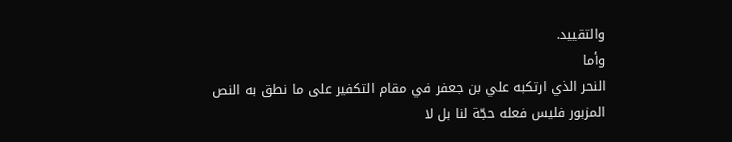والتقييد.
وأما
النحر الذي ارتكبه علي بن جعفر في مقام التكفير على ما نطق به النص
المزبور فليس فعله حجّة لنا بل لا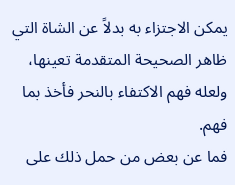يمكن الاجتزاء به بدلاً عن الشاة التي
ظاهر الصحيحة المتقدمة تعينها، ولعله فهم الاكتفاء بالنحر فأخذ بما فهم.
فما عن بعض من حمل ذلك على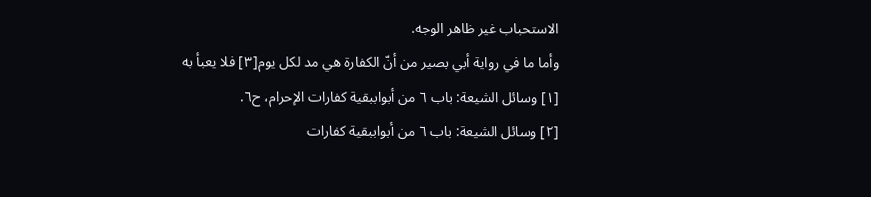الاستحباب غير ظاهر الوجه.
وأما ما في رواية أبي بصير من أنّ الكفارة هي مد لكل يوم[٣] فلا يعبأ به
[١] وسائل الشيعة: باب ٦ من أبواببقية كفارات الإحرام، ح٦.
[٢] وسائل الشيعة: باب ٦ من أبواببقية كفارات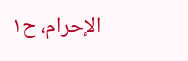الإحرام، ح١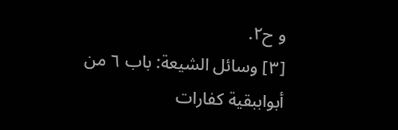و ح٢.
[٣] وسائل الشيعة: باب ٦ من أبواببقية كفارات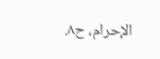الإحرام، ح٨.